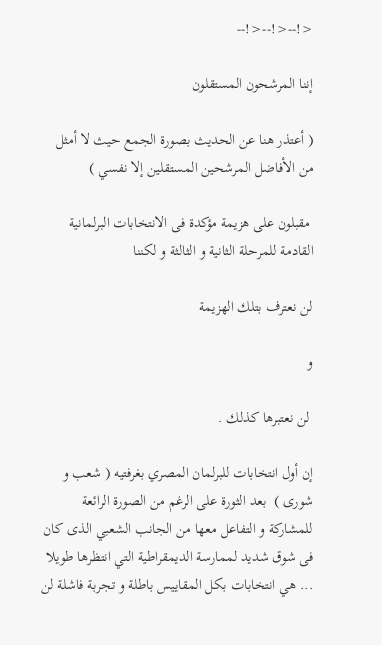<!--<!--<!--

إننا المرشحون المستقلون

( أعتذر هنا عن الحديث بصورة الجمع حيث لا أمثل من الأفاضل المرشحين المستقلين إلا نفسي )

 مقبلون على هزيمة مؤكدة فى الانتخابات البرلمانية القادمة للمرحلة الثانية و الثالثة و لكننا

لن نعترف بتلك الهزيمة

و

 لن نعتبرها كذلك .

إن أول انتخابات للبرلمان المصري بغرفتيه ( شعب و شورى )  بعد الثورة على الرغم من الصورة الرائعة للمشاركة و التفاعل معها من الجانب الشعبي الذى كان فى شوق شديد لممارسة الديمقراطية التي انتظرها طويلا  ... هي انتخابات بكل المقاييس باطلة و تجربة فاشلة لن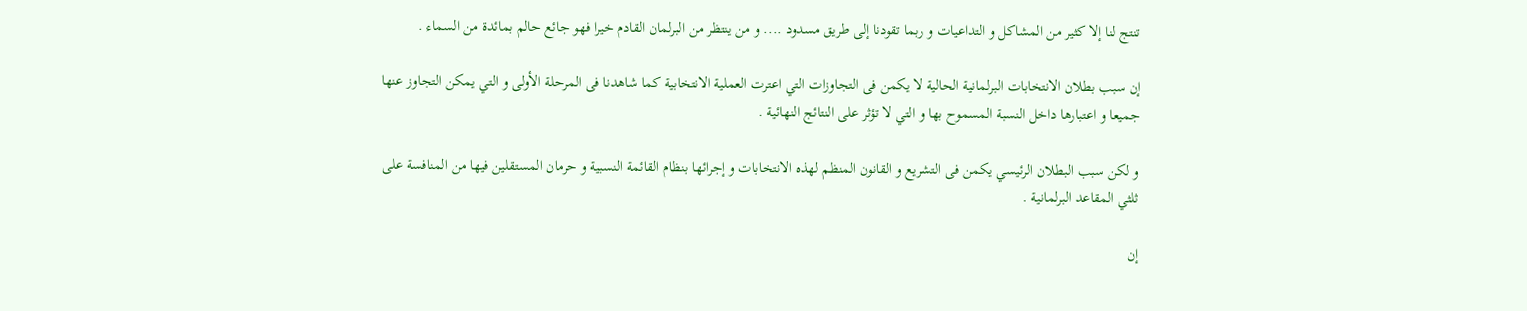تنتج لنا إلا كثير من المشاكل و التداعيات و ربما تقودنا إلى طريق مسدود .... و من ينتظر من البرلمان القادم خيرا فهو جائع حالم بمائدة من السماء .

إن سبب بطلان الانتخابات البرلمانية الحالية لا يكمن فى التجاوزات التي اعترت العملية الانتخابية كما شاهدنا فى المرحلة الأولى و التي يمكن التجاوز عنها جميعا و اعتبارها داخل النسبة المسموح بها و التي لا تؤثر على النتائج النهائية .

و لكن سبب البطلان الرئيسي يكمن فى التشريع و القانون المنظم لهذه الانتخابات و إجرائها بنظام القائمة النسبية و حرمان المستقلين فيها من المنافسة على ثلثي المقاعد البرلمانية .

إن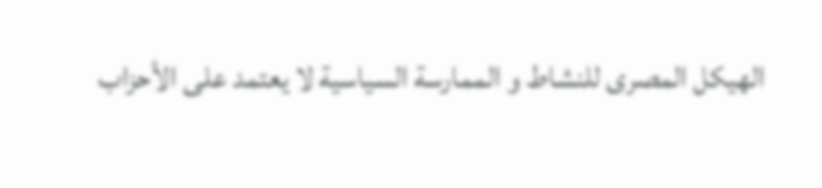الهيكل المصرى للنشاط و الممارسة السياسية لا يعتمد على الأحزاب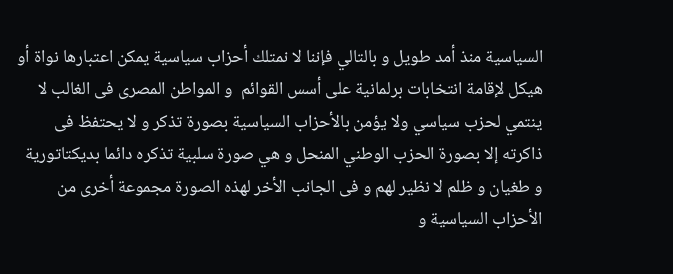السياسية منذ أمد طويل و بالتالي فإننا لا نمتلك أحزاب سياسية يمكن اعتبارها نواة أو هيكل لإقامة انتخابات برلمانية على أسس القوائم  و المواطن المصرى فى الغالب لا ينتمي لحزب سياسي ولا يؤمن بالأحزاب السياسية بصورة تذكر و لا يحتفظ فى ذاكرته إلا بصورة الحزب الوطني المنحل و هي صورة سلبية تذكره دائما بديكتاتورية و طغيان و ظلم لا نظير لهم و فى الجانب الأخر لهذه الصورة مجموعة أخرى من الأحزاب السياسية و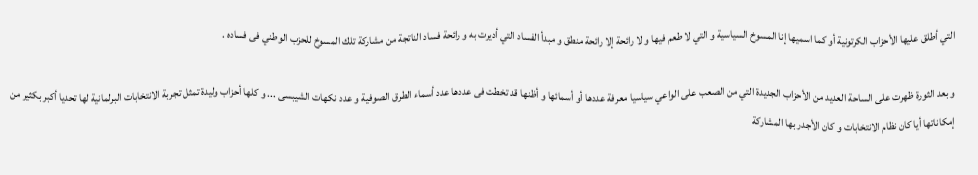التي أطلق عليها الأحزاب الكرتونية أو كما اسميها إنا المسوخ السياسية و التي لا طعم فيها و لا رائحة إلا رائحة منطق و مبدأ الفساد التي أديرت به و رائحة فساد الناتجة من مشاركة تلك المسوخ للحزب الوطني فى فساده .

و بعد الثورة ظهرت على الساحة العديد من الأحزاب الجديدة التي من الصعب على الواعي سياسيا معرفة عددها أو أسمائها و أظنها قد تخطت فى عددها عدد أسماء الطرق الصوفية و عدد نكهات الشيبسى ... و كلها أحزاب وليدة تمثل تجربة الانتخابات البرلمانية لها تحديا أكبر بكثير من إمكاناتها أيا كان نظام الانتخابات و كان الأجدر بها المشاركة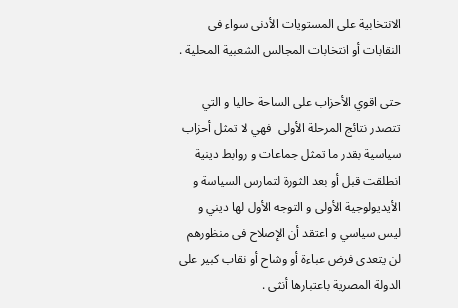الانتخابية على المستويات الأدنى سواء فى النقابات أو انتخابات المجالس الشعبية المحلية .

حتى اقوي الأحزاب على الساحة حاليا و التي تتصدر نتائج المرحلة الأولى  فهي لا تمثل أحزاب سياسية بقدر ما تمثل جماعات و روابط دينية انطلقت قبل أو بعد الثورة لتمارس السياسة و الأيديولوجية الأولى و التوجه الأول لها ديني و ليس سياسي و اعتقد أن الإصلاح فى منظورهم لن يتعدى فرض عباءة أو وشاح أو نقاب كبير على الدولة المصرية باعتبارها أنثى .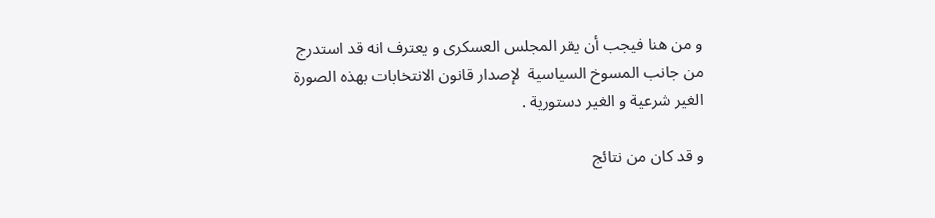و من هنا فيجب أن يقر المجلس العسكرى و يعترف انه قد استدرج من جانب المسوخ السياسية  لإصدار قانون الانتخابات بهذه الصورة الغير شرعية و الغير دستورية .

و قد كان من نتائج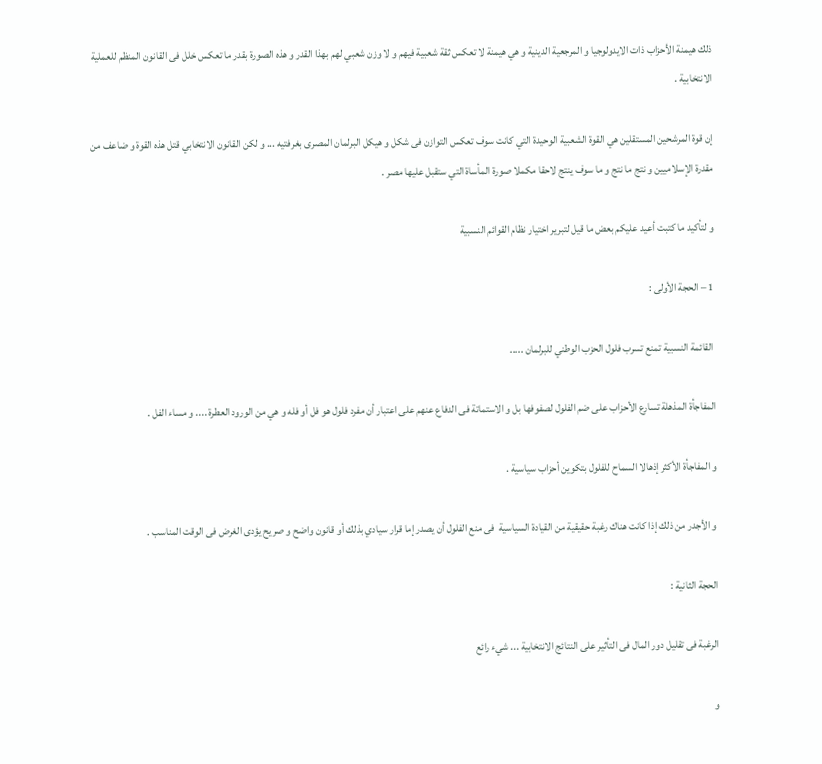ذلك هيمنة الأحزاب ذات الايدولوجيا و المرجعية الدينية و هي هيمنة لا تعكس ثقة شعبية فيهم و لا وزن شعبي لهم بهذا القدر و هذه الصورة بقدر ما تعكس خلل فى القانون المنظم للعملية الانتخابية .

إن قوة المرشحين المستقلين هي القوة الشعبية الوحيدة التي كانت سوف تعكس التوازن فى شكل و هيكل البرلمان المصرى بغرفتيه ... و لكن القانون الانتخابي قتل هذه القوة و ضاعف من مقدرة الإسلاميين و نتج ما نتج و ما سوف ينتج لاحقا مكملا صورة المأساة التي ستقبل عليها مصر .

و لتأكيد ما كتبت أعيد عليكم بعض ما قيل لتبرير اختيار نظام القوائم النسبية

1 – الحجة الأولى :

 القائمة النسبية تمنع تسرب فلول الحزب الوطني للبرلمان .....

المفاجأة المذهلة تسارع الأحزاب على ضم الفلول لصفوفها بل و الاستماتة فى الدفاع عنهم على اعتبار أن مفرد فلول هو فل أو فله و هي من الورود العطرة .... و مساء الفل .

و المفاجأة الأكثر إذهالا السماح للفلول بتكوين أحزاب سياسية .

و الأجدر من ذلك إذا كانت هناك رغبة حقيقية من القيادة السياسية  فى منع الفلول أن يصدر إما قرار سيادي بذلك أو قانون واضح و صريح يؤدى الغرض فى الوقت المناسب .

الحجة الثانية :

الرغبة فى تقليل دور المال فى التأثير على النتائج الانتخابية ... شيء رائع

و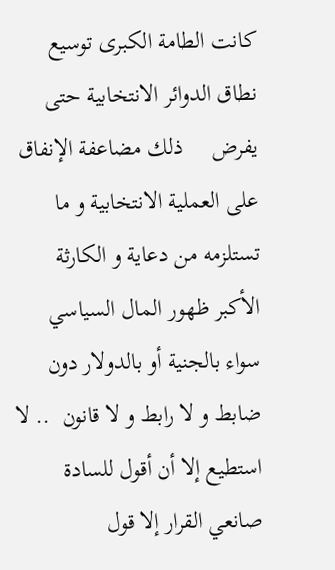كانت الطامة الكبرى توسيع نطاق الدوائر الانتخابية حتى يفرض     ذلك مضاعفة الإنفاق على العملية الانتخابية و ما تستلزمه من دعاية و الكارثة الأكبر ظهور المال السياسي سواء بالجنية أو بالدولار دون ضابط و لا رابط و لا قانون  .. لا استطيع إلا أن أقول للسادة صانعي القرار إلا قول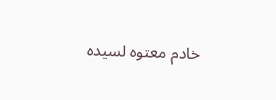خادم معتوه لسيده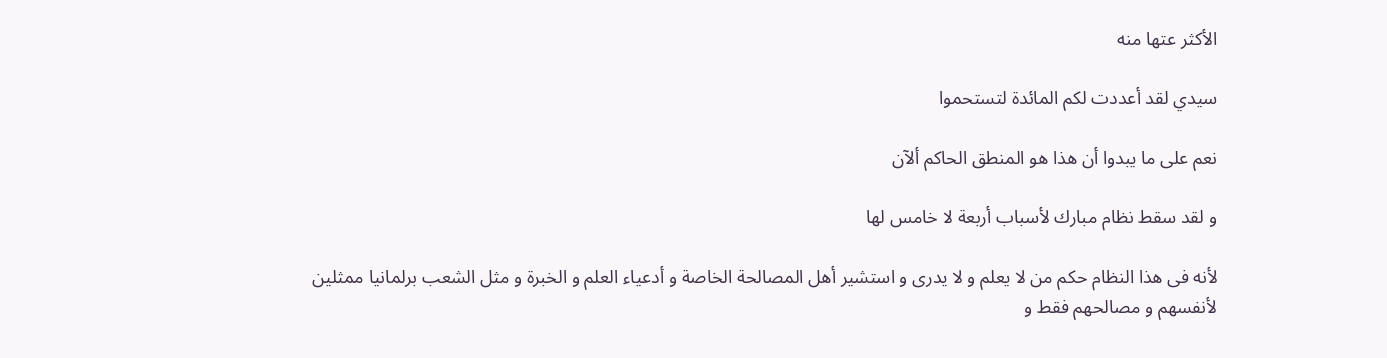الأكثر عتها منه

سيدي لقد أعددت لكم المائدة لتستحموا

نعم على ما يبدوا أن هذا هو المنطق الحاكم ألآن

و لقد سقط نظام مبارك لأسباب أربعة لا خامس لها

لأنه فى هذا النظام حكم من لا يعلم و لا يدرى و استشير أهل المصالحة الخاصة و أدعياء العلم و الخبرة و مثل الشعب برلمانيا ممثلين لأنفسهم و مصالحهم فقط و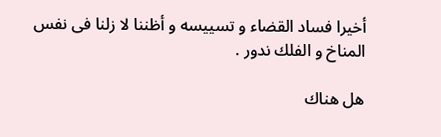أخيرا فساد القضاء و تسييسه و أظننا لا زلنا فى نفس المناخ و الفلك ندور .

هل هناك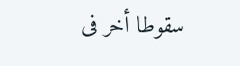سقوطا أخر فى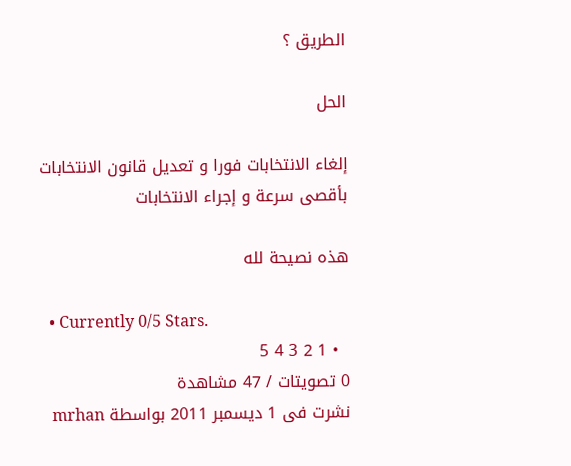الطريق ؟

الحل

إلغاء الانتخابات فورا و تعديل قانون الانتخابات بأقصى سرعة و إجراء الانتخابات

هذه نصيحة لله

  • Currently 0/5 Stars.
  • 1 2 3 4 5
0 تصويتات / 47 مشاهدة
نشرت فى 1 ديسمبر 2011 بواسطة mrhan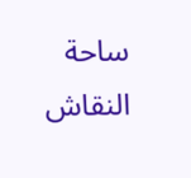ساحة النقاش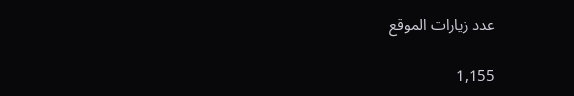عدد زيارات الموقع

1,155